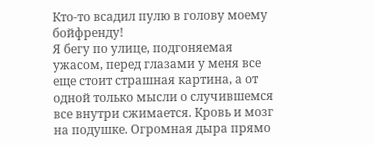Кто-то всадил пулю в голову моему бойфренду!
Я бегу по улице, подгоняемая ужасом, перед глазами у меня все еще стоит страшная картина, а от одной только мысли о случившемся все внутри сжимается. Кровь и мозг на подушке. Огромная дыра прямо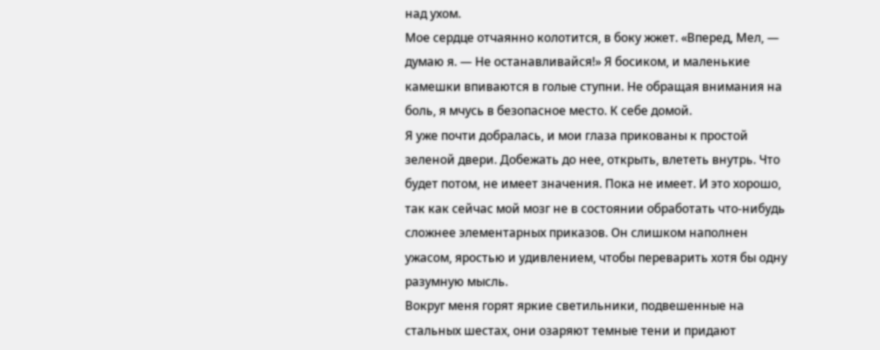над ухом.
Мое сердце отчаянно колотится, в боку жжет. «Вперед, Мел, — думаю я. — Не останавливайся!» Я босиком, и маленькие камешки впиваются в голые ступни. Не обращая внимания на боль, я мчусь в безопасное место. К себе домой.
Я уже почти добралась, и мои глаза прикованы к простой зеленой двери. Добежать до нее, открыть, влететь внутрь. Что будет потом, не имеет значения. Пока не имеет. И это хорошо, так как сейчас мой мозг не в состоянии обработать что-нибудь сложнее элементарных приказов. Он слишком наполнен ужасом, яростью и удивлением, чтобы переварить хотя бы одну разумную мысль.
Вокруг меня горят яркие светильники, подвешенные на стальных шестах, они озаряют темные тени и придают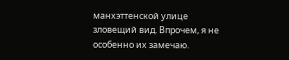манхэттенской улице зловещий вид. Впрочем, я не особенно их замечаю.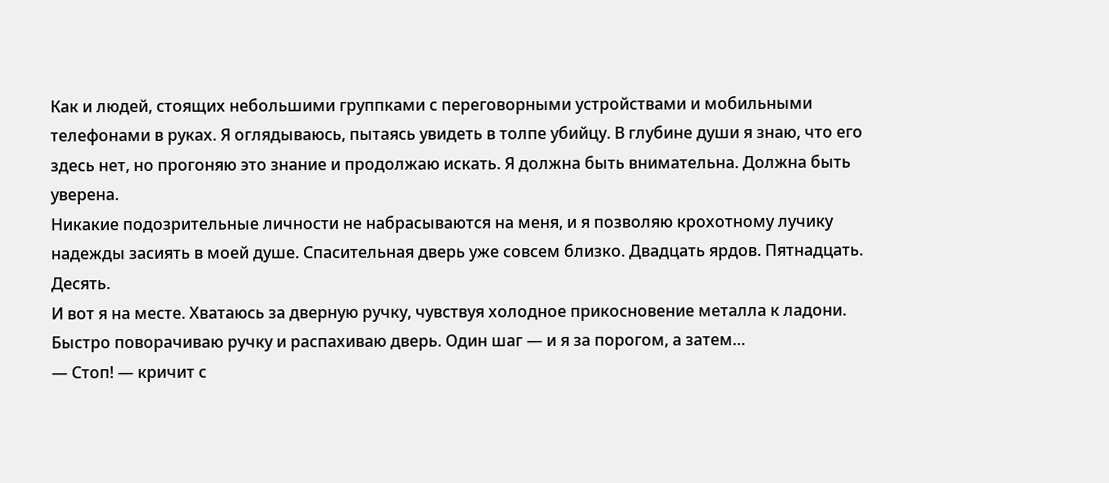Как и людей, стоящих небольшими группками с переговорными устройствами и мобильными телефонами в руках. Я оглядываюсь, пытаясь увидеть в толпе убийцу. В глубине души я знаю, что его здесь нет, но прогоняю это знание и продолжаю искать. Я должна быть внимательна. Должна быть уверена.
Никакие подозрительные личности не набрасываются на меня, и я позволяю крохотному лучику надежды засиять в моей душе. Спасительная дверь уже совсем близко. Двадцать ярдов. Пятнадцать. Десять.
И вот я на месте. Хватаюсь за дверную ручку, чувствуя холодное прикосновение металла к ладони. Быстро поворачиваю ручку и распахиваю дверь. Один шаг — и я за порогом, а затем…
— Стоп! — кричит с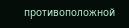противоположной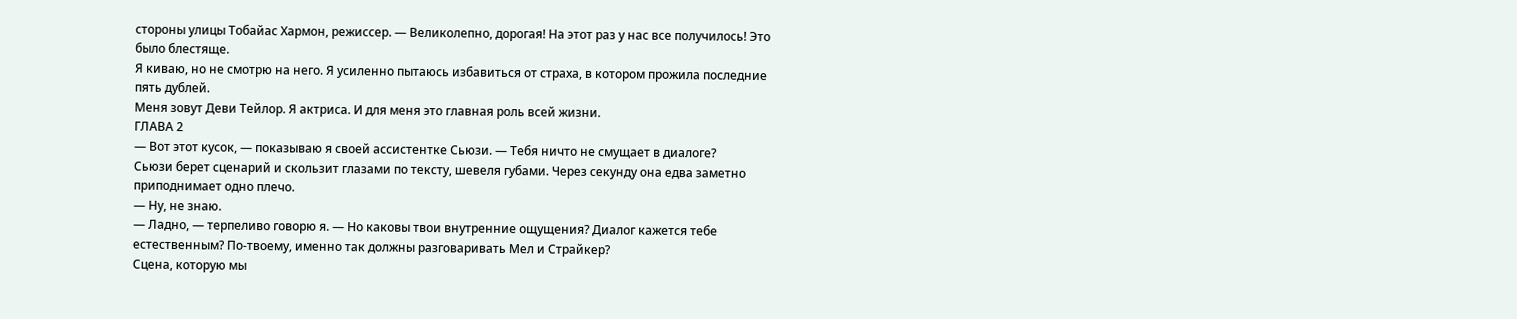стороны улицы Тобайас Хармон, режиссер. — Великолепно, дорогая! На этот раз у нас все получилось! Это было блестяще.
Я киваю, но не смотрю на него. Я усиленно пытаюсь избавиться от страха, в котором прожила последние пять дублей.
Меня зовут Деви Тейлор. Я актриса. И для меня это главная роль всей жизни.
ГЛАВА 2
— Вот этот кусок, — показываю я своей ассистентке Сьюзи. — Тебя ничто не смущает в диалоге?
Сьюзи берет сценарий и скользит глазами по тексту, шевеля губами. Через секунду она едва заметно приподнимает одно плечо.
— Ну, не знаю.
— Ладно, — терпеливо говорю я. — Но каковы твои внутренние ощущения? Диалог кажется тебе естественным? По-твоему, именно так должны разговаривать Мел и Страйкер?
Сцена, которую мы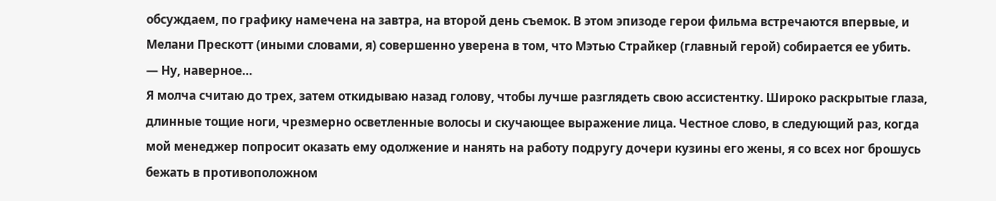обсуждаем, по графику намечена на завтра, на второй день съемок. В этом эпизоде герои фильма встречаются впервые, и Мелани Прескотт (иными словами, я) совершенно уверена в том, что Мэтью Страйкер (главный герой) собирается ее убить.
— Ну, наверное…
Я молча считаю до трех, затем откидываю назад голову, чтобы лучше разглядеть свою ассистентку. Широко раскрытые глаза, длинные тощие ноги, чрезмерно осветленные волосы и скучающее выражение лица. Честное слово, в следующий раз, когда мой менеджер попросит оказать ему одолжение и нанять на работу подругу дочери кузины его жены, я со всех ног брошусь бежать в противоположном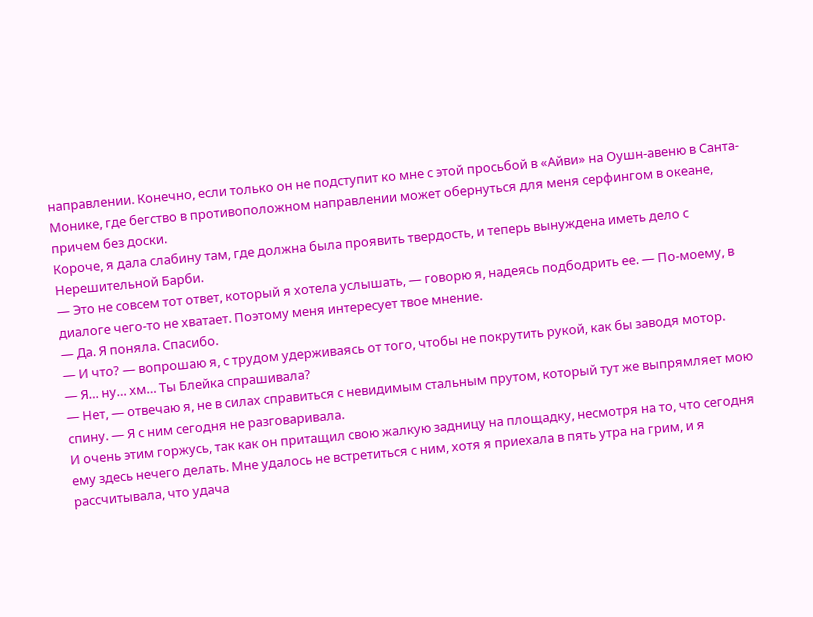направлении. Конечно, если только он не подступит ко мне с этой просьбой в «Айви» на Оушн-авеню в Санта-Монике, где бегство в противоположном направлении может обернуться для меня серфингом в океане, причем без доски.
Короче, я дала слабину там, где должна была проявить твердость, и теперь вынуждена иметь дело с Нерешительной Барби.
— Это не совсем тот ответ, который я хотела услышать, — говорю я, надеясь подбодрить ее. — По-моему, в диалоге чего-то не хватает. Поэтому меня интересует твое мнение.
— Да. Я поняла. Спасибо.
— И что? — вопрошаю я, с трудом удерживаясь от того, чтобы не покрутить рукой, как бы заводя мотор.
— Я… ну… хм… Ты Блейка спрашивала?
— Нет, — отвечаю я, не в силах справиться с невидимым стальным прутом, который тут же выпрямляет мою спину. — Я с ним сегодня не разговаривала.
И очень этим горжусь, так как он притащил свою жалкую задницу на площадку, несмотря на то, что сегодня ему здесь нечего делать. Мне удалось не встретиться с ним, хотя я приехала в пять утра на грим, и я рассчитывала, что удача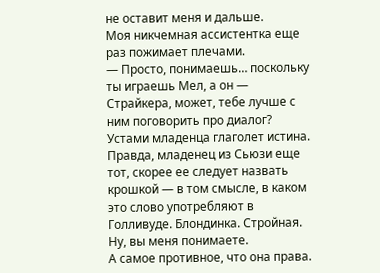не оставит меня и дальше.
Моя никчемная ассистентка еще раз пожимает плечами.
— Просто, понимаешь… поскольку ты играешь Мел, а он — Страйкера, может, тебе лучше с ним поговорить про диалог?
Устами младенца глаголет истина. Правда, младенец из Сьюзи еще тот, скорее ее следует назвать крошкой — в том смысле, в каком это слово употребляют в Голливуде. Блондинка. Стройная. Ну, вы меня понимаете.
А самое противное, что она права.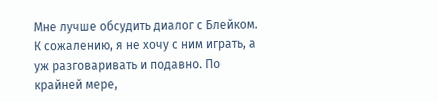Мне лучше обсудить диалог с Блейком. К сожалению, я не хочу с ним играть, а уж разговаривать и подавно. По крайней мере,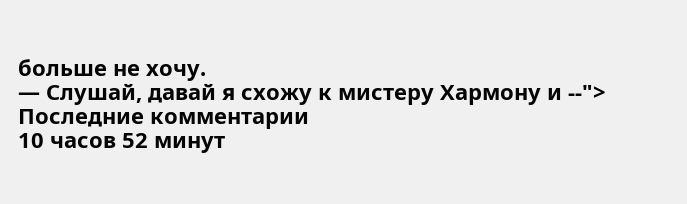больше не хочу.
— Слушай, давай я схожу к мистеру Хармону и --">
Последние комментарии
10 часов 52 минут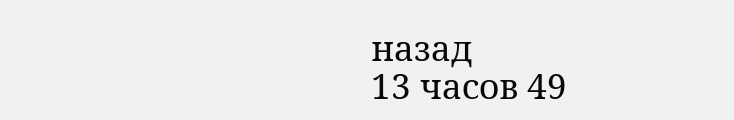назад
13 часов 49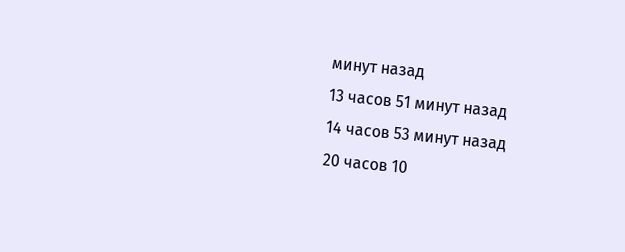минут назад
13 часов 51 минут назад
14 часов 53 минут назад
20 часов 10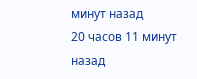минут назад
20 часов 11 минут назад